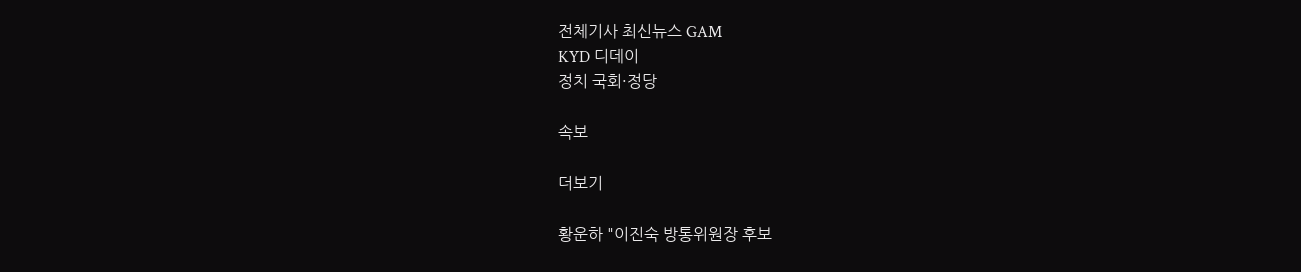전체기사 최신뉴스 GAM
KYD 디데이
정치 국회·정당

속보

더보기

황운하 "이진숙 방통위원장 후보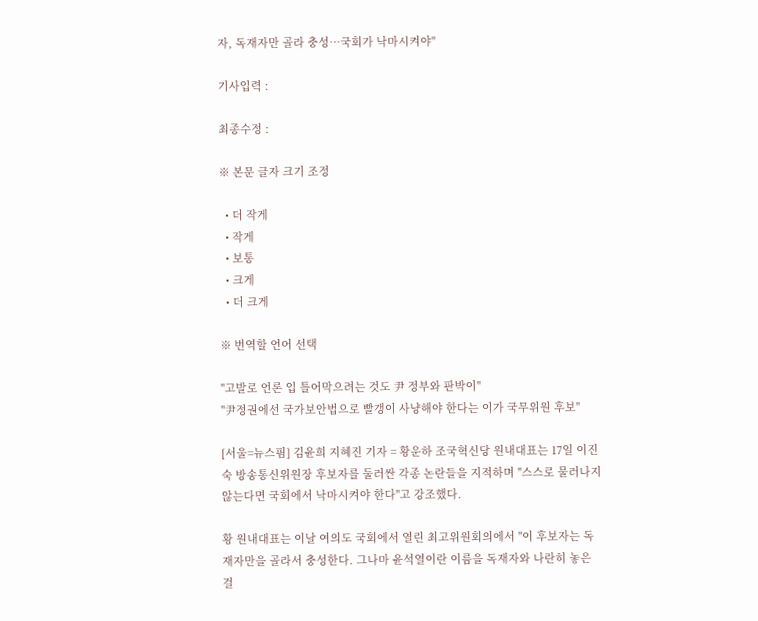자, 독재자만 골라 충성…국회가 낙마시켜야"

기사입력 :

최종수정 :

※ 본문 글자 크기 조정

  • 더 작게
  • 작게
  • 보통
  • 크게
  • 더 크게

※ 번역할 언어 선택

"고발로 언론 입 틀어막으려는 것도 尹 정부와 판박이"
"尹정권에선 국가보안법으로 빨갱이 사냥해야 한다는 이가 국무위원 후보"

[서울=뉴스핌] 김윤희 지혜진 기자 = 황운하 조국혁신당 원내대표는 17일 이진숙 방송통신위원장 후보자를 둘러싼 각종 논란들을 지적하며 "스스로 물러나지 않는다면 국회에서 낙마시켜야 한다"고 강조했다.

황 원내대표는 이날 여의도 국회에서 열린 최고위원회의에서 "이 후보자는 독재자만을 골라서 충성한다. 그나마 윤석열이란 이름을 독재자와 나란히 놓은 걸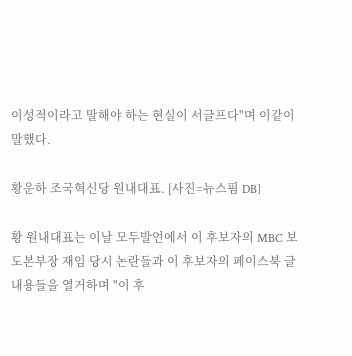이성적이라고 말해야 하는 현실이 서글프다"며 이같이 말했다.

황운하 조국혁신당 원내대표. [사진=뉴스핌 DB]

황 원내대표는 이날 모두발언에서 이 후보자의 MBC 보도본부장 재임 당시 논란들과 이 후보자의 페이스북 글 내용들을 열거하며 "이 후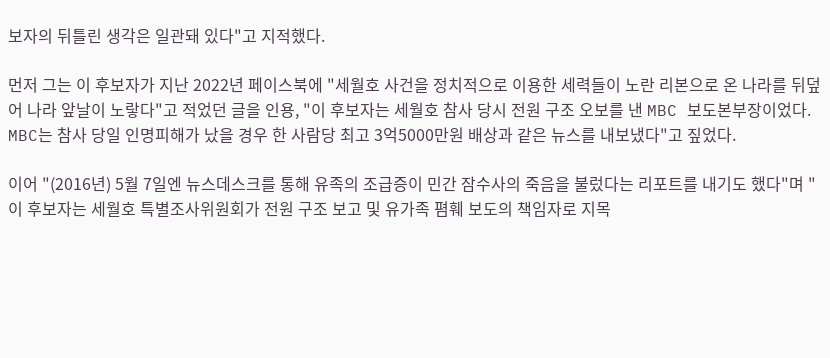보자의 뒤틀린 생각은 일관돼 있다"고 지적했다.

먼저 그는 이 후보자가 지난 2022년 페이스북에 "세월호 사건을 정치적으로 이용한 세력들이 노란 리본으로 온 나라를 뒤덮어 나라 앞날이 노랗다"고 적었던 글을 인용, "이 후보자는 세월호 참사 당시 전원 구조 오보를 낸 MBC 보도본부장이었다. MBC는 참사 당일 인명피해가 났을 경우 한 사람당 최고 3억5000만원 배상과 같은 뉴스를 내보냈다"고 짚었다.

이어 "(2016년) 5월 7일엔 뉴스데스크를 통해 유족의 조급증이 민간 잠수사의 죽음을 불렀다는 리포트를 내기도 했다"며 "이 후보자는 세월호 특별조사위원회가 전원 구조 보고 및 유가족 폄훼 보도의 책임자로 지목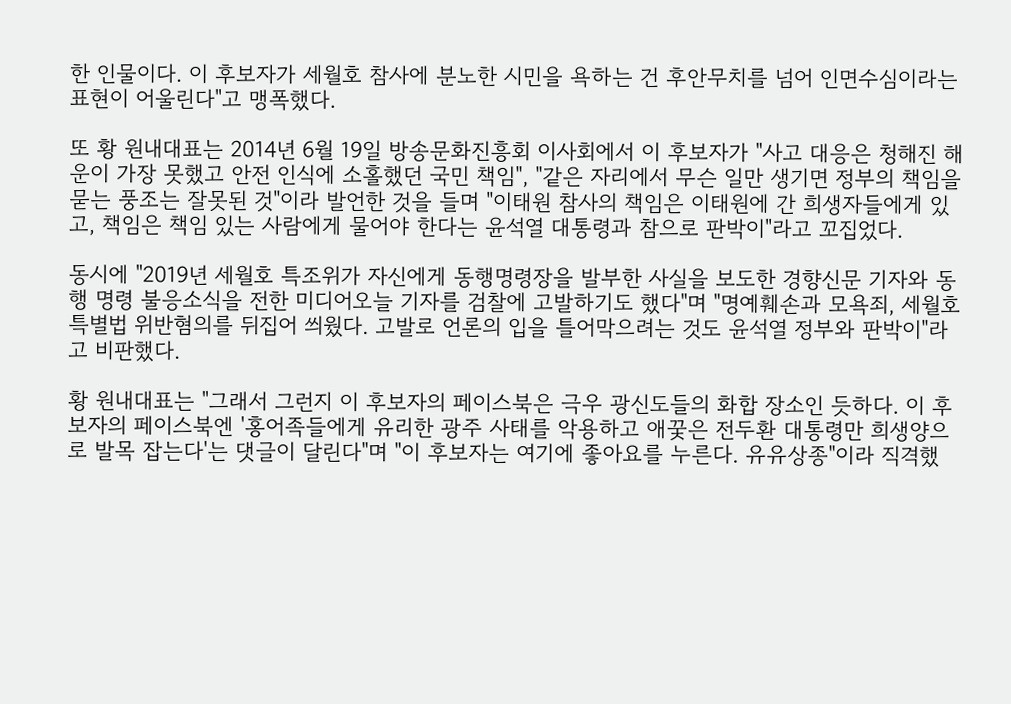한 인물이다. 이 후보자가 세월호 참사에 분노한 시민을 욕하는 건 후안무치를 넘어 인면수심이라는 표현이 어울린다"고 맹폭했다.

또 황 원내대표는 2014년 6월 19일 방송문화진흥회 이사회에서 이 후보자가 "사고 대응은 청해진 해운이 가장 못했고 안전 인식에 소홀했던 국민 책임", "같은 자리에서 무슨 일만 생기면 정부의 책임을 묻는 풍조는 잘못된 것"이라 발언한 것을 들며 "이태원 참사의 책임은 이태원에 간 희생자들에게 있고, 책임은 책임 있는 사람에게 물어야 한다는 윤석열 대통령과 참으로 판박이"라고 꼬집었다.

동시에 "2019년 세월호 특조위가 자신에게 동행명령장을 발부한 사실을 보도한 경향신문 기자와 동행 명령 불응소식을 전한 미디어오늘 기자를 검찰에 고발하기도 했다"며 "명예훼손과 모욕죄, 세월호 특별법 위반혐의를 뒤집어 씌웠다. 고발로 언론의 입을 틀어막으려는 것도 윤석열 정부와 판박이"라고 비판했다.

황 원내대표는 "그래서 그런지 이 후보자의 페이스북은 극우 광신도들의 화합 장소인 듯하다. 이 후보자의 페이스북엔 '홍어족들에게 유리한 광주 사태를 악용하고 애꿎은 전두환 대통령만 희생양으로 발목 잡는다'는 댓글이 달린다"며 "이 후보자는 여기에 좋아요를 누른다. 유유상종"이라 직격했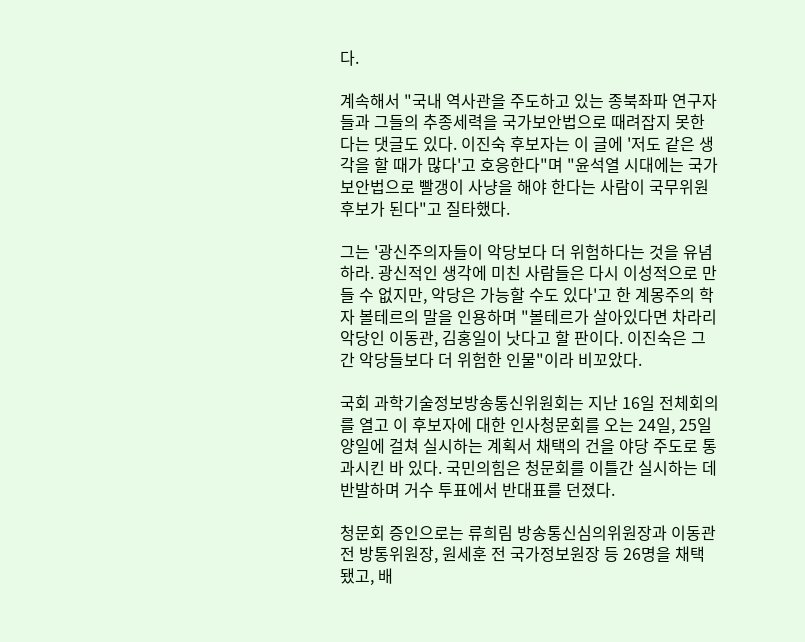다.

계속해서 "국내 역사관을 주도하고 있는 종북좌파 연구자들과 그들의 추종세력을 국가보안법으로 때려잡지 못한다는 댓글도 있다. 이진숙 후보자는 이 글에 '저도 같은 생각을 할 때가 많다'고 호응한다"며 "윤석열 시대에는 국가보안법으로 빨갱이 사냥을 해야 한다는 사람이 국무위원 후보가 된다"고 질타했다.

그는 '광신주의자들이 악당보다 더 위험하다는 것을 유념하라. 광신적인 생각에 미친 사람들은 다시 이성적으로 만들 수 없지만, 악당은 가능할 수도 있다'고 한 계몽주의 학자 볼테르의 말을 인용하며 "볼테르가 살아있다면 차라리 악당인 이동관, 김홍일이 낫다고 할 판이다. 이진숙은 그간 악당들보다 더 위험한 인물"이라 비꼬았다.

국회 과학기술정보방송통신위원회는 지난 16일 전체회의를 열고 이 후보자에 대한 인사청문회를 오는 24일, 25일 양일에 걸쳐 실시하는 계획서 채택의 건을 야당 주도로 통과시킨 바 있다. 국민의힘은 청문회를 이틀간 실시하는 데 반발하며 거수 투표에서 반대표를 던졌다.

청문회 증인으로는 류희림 방송통신심의위원장과 이동관 전 방통위원장, 원세훈 전 국가정보원장 등 26명을 채택됐고, 배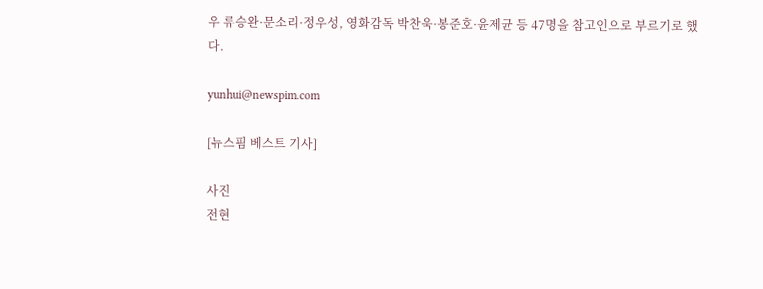우 류승완·문소리·정우성, 영화감독 박찬욱·봉준호·윤제균 등 47명을 참고인으로 부르기로 했다.

yunhui@newspim.com

[뉴스핌 베스트 기사]

사진
전현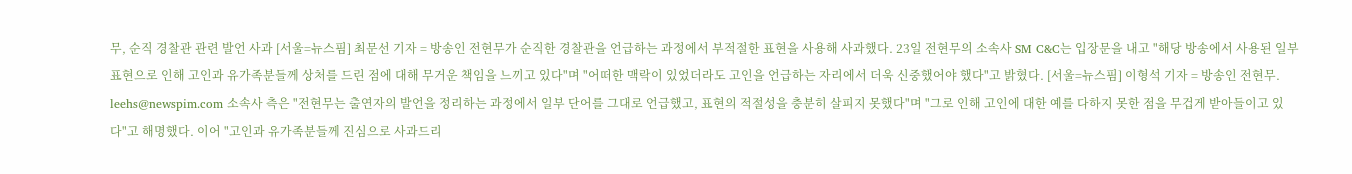무, 순직 경찰관 관련 발언 사과 [서울=뉴스핌] 최문선 기자 = 방송인 전현무가 순직한 경찰관을 언급하는 과정에서 부적절한 표현을 사용해 사과했다. 23일 전현무의 소속사 SM C&C는 입장문을 내고 "해당 방송에서 사용된 일부 표현으로 인해 고인과 유가족분들께 상처를 드린 점에 대해 무거운 책임을 느끼고 있다"며 "어떠한 맥락이 있었더라도 고인을 언급하는 자리에서 더욱 신중했어야 했다"고 밝혔다. [서울=뉴스핌] 이형석 기자 = 방송인 전현무. leehs@newspim.com 소속사 측은 "전현무는 출연자의 발언을 정리하는 과정에서 일부 단어를 그대로 언급했고, 표현의 적절성을 충분히 살피지 못했다"며 "그로 인해 고인에 대한 예를 다하지 못한 점을 무겁게 받아들이고 있다"고 해명했다. 이어 "고인과 유가족분들께 진심으로 사과드리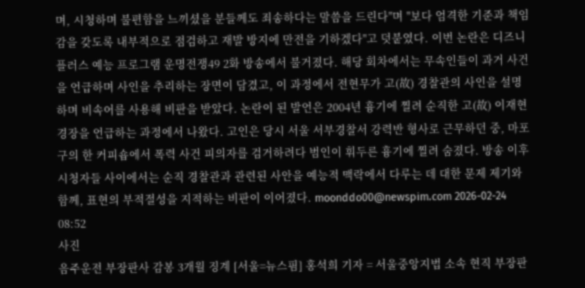며, 시청하며 불편함을 느끼셨을 분들께도 죄송하다는 말씀을 드린다"며 "보다 엄격한 기준과 책임감을 갖도록 내부적으로 점검하고 재발 방지에 만전을 기하겠다"고 덧붙였다. 이번 논란은 디즈니 플러스 예능 프로그램 운명전쟁49 2화 방송에서 불거졌다. 해당 회차에서는 무속인들이 과거 사건을 언급하며 사인을 추리하는 장면이 담겼고, 이 과정에서 전현무가 고(故) 경찰관의 사인을 설명하며 비속어를 사용해 비판을 받았다. 논란이 된 발언은 2004년 흉기에 찔려 순직한 고(故) 이재현 경장을 언급하는 과정에서 나왔다. 고인은 당시 서울 서부경찰서 강력반 형사로 근무하던 중, 마포구의 한 커피숍에서 폭력 사건 피의자를 검거하려다 범인이 휘두른 흉기에 찔려 숨졌다. 방송 이후 시청자들 사이에서는 순직 경찰관과 관련된 사안을 예능적 맥락에서 다루는 데 대한 문제 제기와 함께, 표현의 부적절성을 지적하는 비판이 이어졌다. moonddo00@newspim.com 2026-02-24 08:52
사진
음주운전 부장판사 감봉 3개월 징계 [서울=뉴스핌] 홍석희 기자 = 서울중앙지법 소속 현직 부장판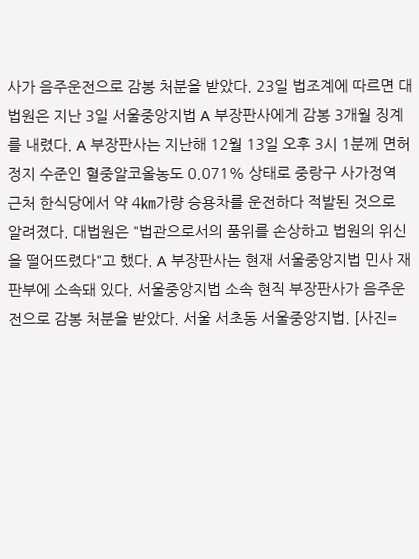사가 음주운전으로 감봉 처분을 받았다. 23일 법조계에 따르면 대법원은 지난 3일 서울중앙지법 A 부장판사에게 감봉 3개월 징계를 내렸다. A 부장판사는 지난해 12월 13일 오후 3시 1분께 면허 정지 수준인 혈중알코올농도 0.071% 상태로 중랑구 사가정역 근처 한식당에서 약 4㎞가량 승용차를 운전하다 적발된 것으로 알려졌다. 대법원은 "법관으로서의 품위를 손상하고 법원의 위신을 떨어뜨렸다"고 했다. A 부장판사는 현재 서울중앙지법 민사 재판부에 소속돼 있다. 서울중앙지법 소속 현직 부장판사가 음주운전으로 감봉 처분을 받았다. 서울 서초동 서울중앙지법. [사진=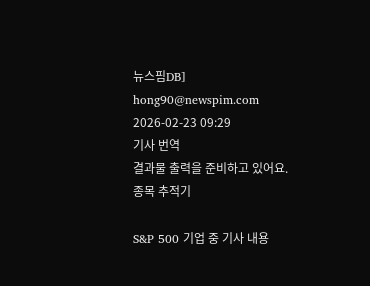뉴스핌DB] hong90@newspim.com 2026-02-23 09:29
기사 번역
결과물 출력을 준비하고 있어요.
종목 추적기

S&P 500 기업 중 기사 내용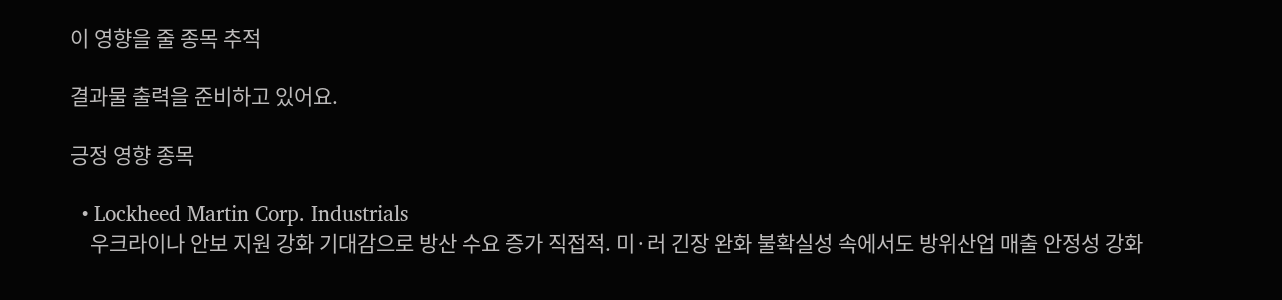이 영향을 줄 종목 추적

결과물 출력을 준비하고 있어요.

긍정 영향 종목

  • Lockheed Martin Corp. Industrials
    우크라이나 안보 지원 강화 기대감으로 방산 수요 증가 직접적. 미·러 긴장 완화 불확실성 속에서도 방위산업 매출 안정성 강화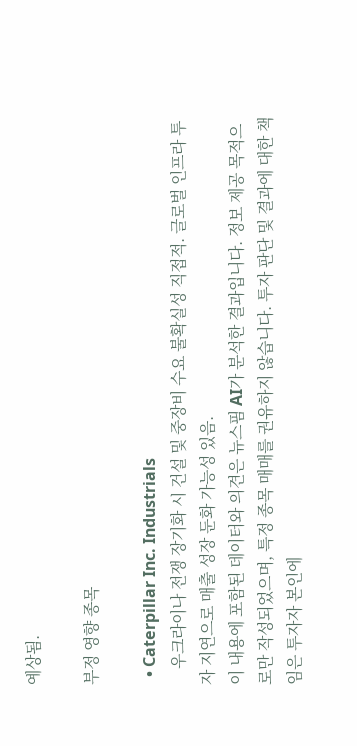예상됨.

부정 영향 종목

  • Caterpillar Inc. Industrials
    우크라이나 전쟁 장기화 시 건설 및 중장비 수요 불확실성 직접적. 글로벌 인프라 투자 지연으로 매출 성장 둔화 가능성 있음.
이 내용에 포함된 데이터와 의견은 뉴스핌 AI가 분석한 결과입니다. 정보 제공 목적으로만 작성되었으며, 특정 종목 매매를 권유하지 않습니다. 투자 판단 및 결과에 대한 책임은 투자자 본인에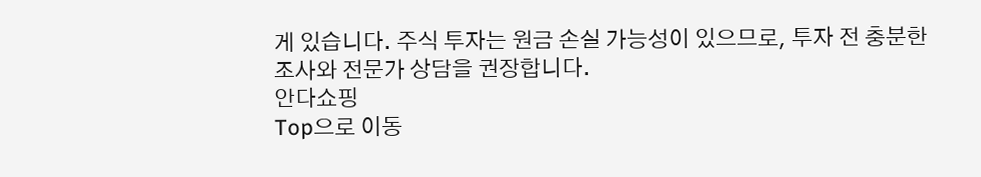게 있습니다. 주식 투자는 원금 손실 가능성이 있으므로, 투자 전 충분한 조사와 전문가 상담을 권장합니다.
안다쇼핑
Top으로 이동